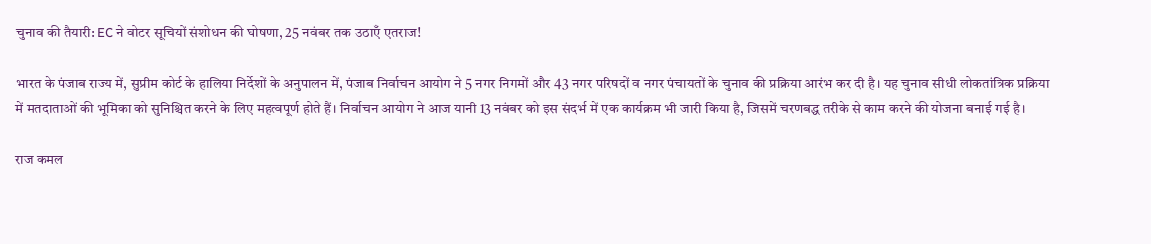चुनाव की तैयारी: EC ने वोटर सूचियों संशोधन की घोषणा, 25 नवंबर तक उठाएँ एतराज!

भारत के पंजाब राज्य में, सुप्रीम कोर्ट के हालिया निर्देशों के अनुपालन में, पंजाब निर्वाचन आयोग ने 5 नगर निगमों और 43 नगर परिषदों व नगर पंचायतों के चुनाव की प्रक्रिया आरंभ कर दी है। यह चुनाव सीधी लोकतांत्रिक प्रक्रिया में मतदाताओं की भूमिका को सुनिश्चित करने के लिए महत्वपूर्ण होते हैं। निर्वाचन आयोग ने आज यानी 13 नवंबर को इस संदर्भ में एक कार्यक्रम भी जारी किया है, जिसमें चरणबद्ध तरीके से काम करने की योजना बनाई गई है।

राज कमल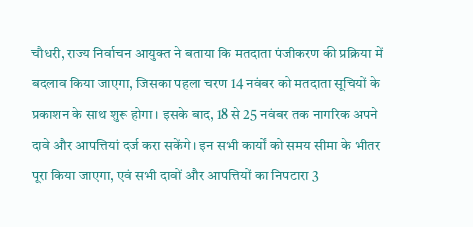चौधरी, राज्य निर्वाचन आयुक्त ने बताया कि मतदाता पंजीकरण की प्रक्रिया में बदलाव किया जाएगा, जिसका पहला चरण 14 नवंबर को मतदाता सूचियों के प्रकाशन के साथ शुरू होगा। इसके बाद, 18 से 25 नवंबर तक नागरिक अपने दावे और आपत्तियां दर्ज करा सकेंगे। इन सभी कार्यों को समय सीमा के भीतर पूरा किया जाएगा, एवं सभी दावों और आपत्तियों का निपटारा 3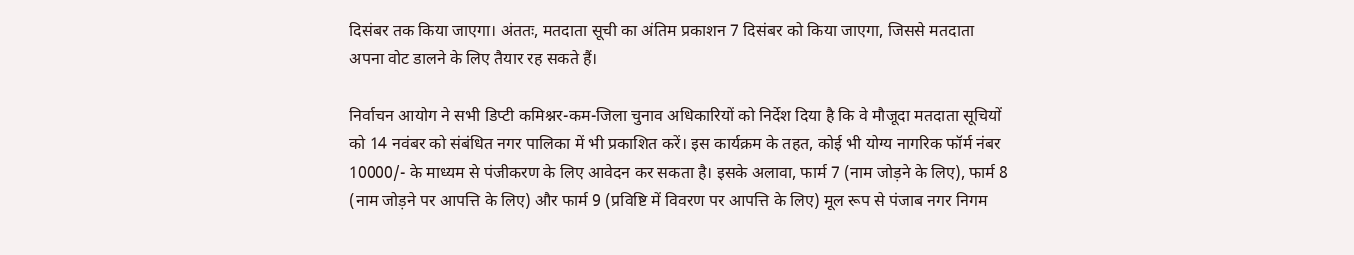दिसंबर तक किया जाएगा। अंततः, मतदाता सूची का अंतिम प्रकाशन 7 दिसंबर को किया जाएगा, जिससे मतदाता अपना वोट डालने के लिए तैयार रह सकते हैं।

निर्वाचन आयोग ने सभी डिप्टी कमिश्नर-कम-जिला चुनाव अधिकारियों को निर्देश दिया है कि वे मौजूदा मतदाता सूचियों को 14 नवंबर को संबंधित नगर पालिका में भी प्रकाशित करें। इस कार्यक्रम के तहत, कोई भी योग्य नागरिक फॉर्म नंबर 10000/- के माध्यम से पंजीकरण के लिए आवेदन कर सकता है। इसके अलावा, फार्म 7 (नाम जोड़ने के लिए), फार्म 8 (नाम जोड़ने पर आपत्ति के लिए) और फार्म 9 (प्रविष्टि में विवरण पर आपत्ति के लिए) मूल रूप से पंजाब नगर निगम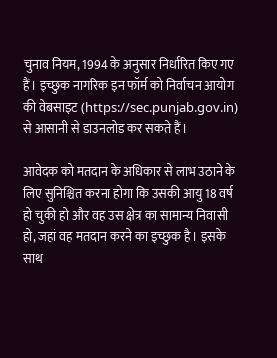चुनाव नियम, 1994 के अनुसार निर्धारित किए गए हैं। इच्छुक नागरिक इन फॉर्म को निर्वाचन आयोग की वेबसाइट (https://sec.punjab.gov.in) से आसानी से डाउनलोड कर सकते हैं।

आवेदक को मतदान के अधिकार से लाभ उठाने के लिए सुनिश्चित करना होगा कि उसकी आयु 18 वर्ष हो चुकी हो और वह उस क्षेत्र का सामान्य निवासी हो, जहां वह मतदान करने का इच्छुक है। इसके साथ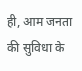ही, आम जनता की सुविधा के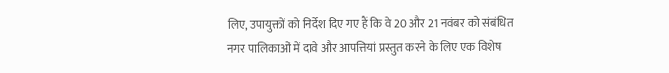लिए, उपायुक्तों को निर्देश दिए गए हैं कि वे 20 और 21 नवंबर को संबंधित नगर पालिकाओं में दावे और आपत्तियां प्रस्तुत करने के लिए एक विशेष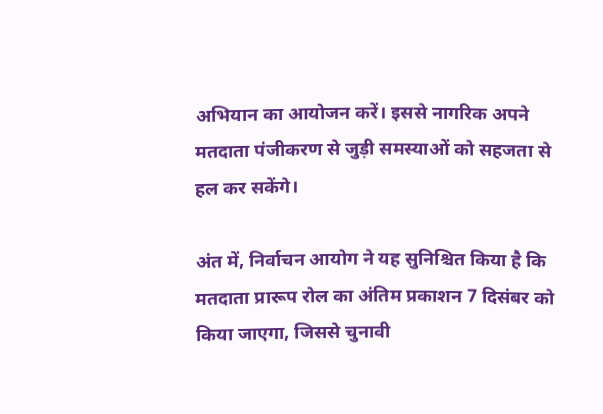अभियान का आयोजन करें। इससे नागरिक अपने मतदाता पंजीकरण से जुड़ी समस्याओं को सहजता से हल कर सकेंगे।

अंत में, निर्वाचन आयोग ने यह सुनिश्चित किया है कि मतदाता प्रारूप रोल का अंतिम प्रकाशन 7 दिसंबर को किया जाएगा, जिससे चुनावी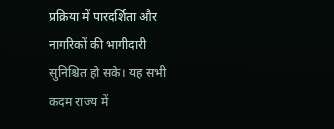प्रक्रिया में पारदर्शिता और नागरिकों की भागीदारी सुनिश्चित हो सके। यह सभी कदम राज्य में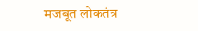मजबूत लोकतंत्र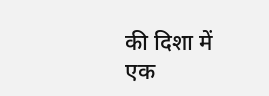की दिशा में एक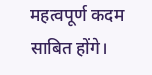महत्वपूर्ण कदम साबित होंगे।